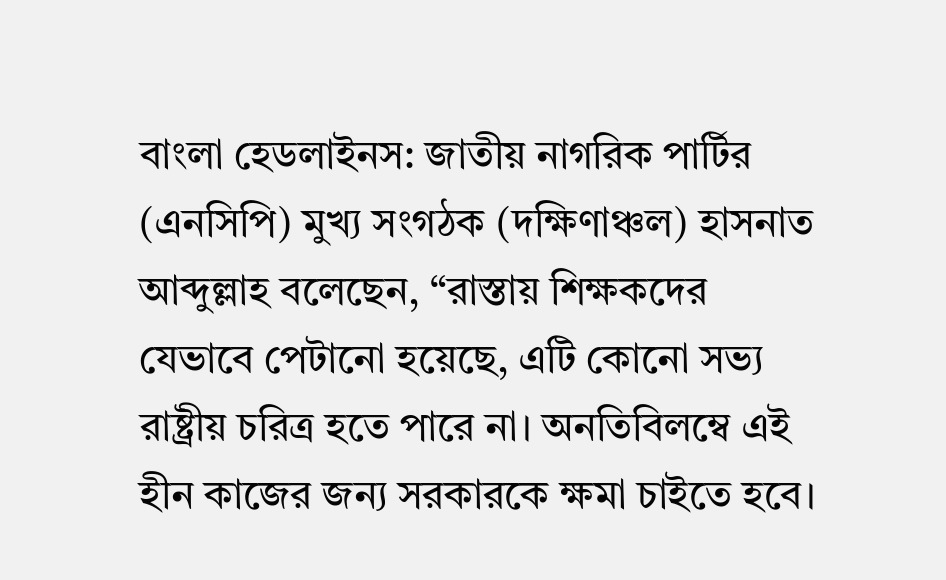বাংলা হেডলাইনস: জাতীয় নাগরিক পার্টির (এনসিপি) মুখ্য সংগঠক (দক্ষিণাঞ্চল) হাসনাত আব্দুল্লাহ বলেছেন, “রাস্তায় শিক্ষকদের যেভাবে পেটানো হয়েছে, এটি কোনো সভ্য রাষ্ট্রীয় চরিত্র হতে পারে না। অনতিবিলম্বে এই হীন কাজের জন্য সরকারকে ক্ষমা চাইতে হবে।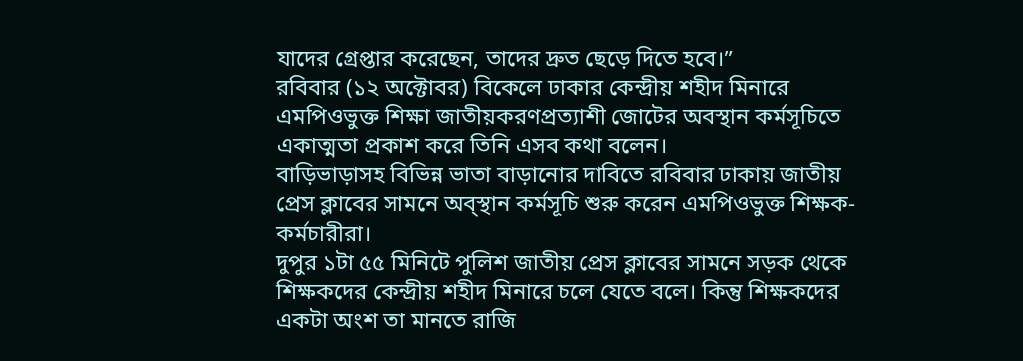যাদের গ্রেপ্তার করেছেন, তাদের দ্রুত ছেড়ে দিতে হবে।”
রবিবার (১২ অক্টোবর) বিকেলে ঢাকার কেন্দ্রীয় শহীদ মিনারে এমপিওভুক্ত শিক্ষা জাতীয়করণপ্রত্যাশী জোটের অবস্থান কর্মসূচিতে একাত্মতা প্রকাশ করে তিনি এসব কথা বলেন।
বাড়িভাড়াসহ বিভিন্ন ভাতা বাড়ানোর দাবিতে রবিবার ঢাকায় জাতীয় প্রেস ক্লাবের সামনে অব্স্থান কর্মসূচি শুরু করেন এমপিওভুক্ত শিক্ষক-কর্মচারীরা।
দুপুর ১টা ৫৫ মিনিটে পুলিশ জাতীয় প্রেস ক্লাবের সামনে সড়ক থেকে শিক্ষকদের কেন্দ্রীয় শহীদ মিনারে চলে যেতে বলে। কিন্তু শিক্ষকদের একটা অংশ তা মানতে রাজি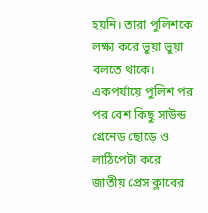হয়নি। তারা পুলিশকে লক্ষ্য করে ভুয়া ভুয়া বলতে থাকে। একপর্যায়ে পুলিশ পর পর বেশ কিছু সাউন্ড গ্রেনেড ছোড়ে ও লাঠিপেটা করে জাতীয় প্রেস ক্লাবের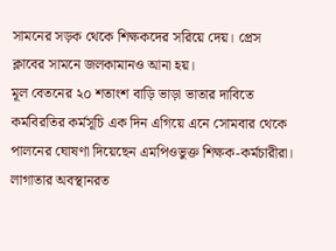সামনের সড়ক থেকে শিক্ষকদের সরিয়ে দেয়। প্রেস ক্লাবের সামনে জলকামানও আনা হয়।
মূল বেতনের ২০ শতাংশ বাড়ি ভাড়া ভাতার দাবিতে কর্মবিরতির কর্মসূচি এক দিন এগিয়ে এনে সোমবার থেকে পালনের ঘোষণা দিয়েছেন এমপিওভুক্ত শিক্ষক-কর্মচারীরা।
লাগাতার অবস্থানরত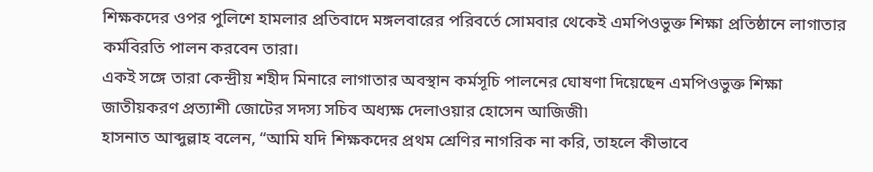শিক্ষকদের ওপর পুলিশে হামলার প্রতিবাদে মঙ্গলবারের পরিবর্তে সোমবার থেকেই এমপিওভুক্ত শিক্ষা প্রতিষ্ঠানে লাগাতার কর্মবিরতি পালন করবেন তারা।
একই সঙ্গে তারা কেন্দ্রীয় শহীদ মিনারে লাগাতার অবস্থান কর্মসূচি পালনের ঘোষণা দিয়েছেন এমপিওভুক্ত শিক্ষা জাতীয়করণ প্রত্যাশী জোটের সদস্য সচিব অধ্যক্ষ দেলাওয়ার হোসেন আজিজী৷
হাসনাত আব্দুল্লাহ বলেন, “আমি যদি শিক্ষকদের প্রথম শ্রেণির নাগরিক না করি, তাহলে কীভাবে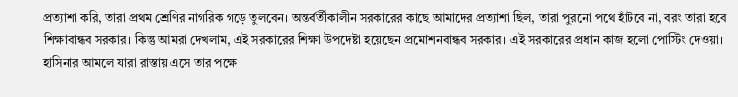প্রত্যাশা করি, তারা প্রথম শ্রেণির নাগরিক গড়ে তুলবেন। অন্তর্বর্তীকালীন সরকারের কাছে আমাদের প্রত্যাশা ছিল, তারা পুরনো পথে হাঁটবে না, বরং তারা হবে শিক্ষাবান্ধব সরকার। কিন্তু আমরা দেখলাম, এই সরকারের শিক্ষা উপদেষ্টা হয়েছেন প্রমোশনবান্ধব সরকার। এই সরকারের প্রধান কাজ হলো পোস্টিং দেওয়া। হাসিনার আমলে যারা রাস্তায় এসে তার পক্ষে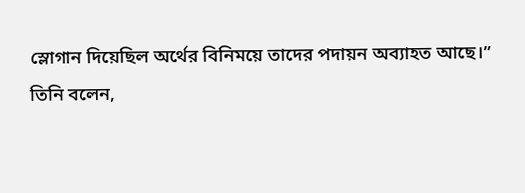স্লোগান দিয়েছিল অর্থের বিনিময়ে তাদের পদায়ন অব্যাহত আছে।”
তিনি বলেন,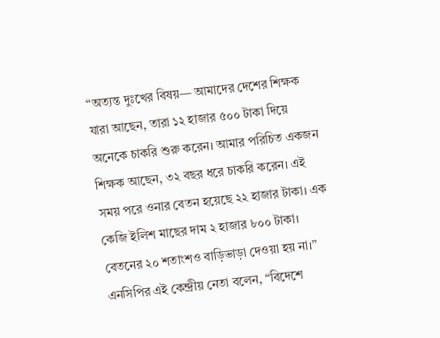“অত্যন্ত দুঃখের বিষয়— আমাদের দেশের শিক্ষক যারা আছেন, তারা ১২ হাজার ৫০০ টাকা দিয়ে অনেকে চাকরি শুরু করেন। আমার পরিচিত একজন শিক্ষক আছেন, ৩২ বছর ধরে চাকরি করেন। এই সময় পরে ওনার বেতন হয়েছে ২২ হাজার টাকা। এক কেজি ইলিশ মাছের দাম ২ হাজার ৮০০ টাকা। বেতনের ২০ শতাংশও বাড়িভাড়া দেওয়া হয় না।”
এনসিপির এই কেন্দ্রীয় নেতা বলেন, “বিদেশে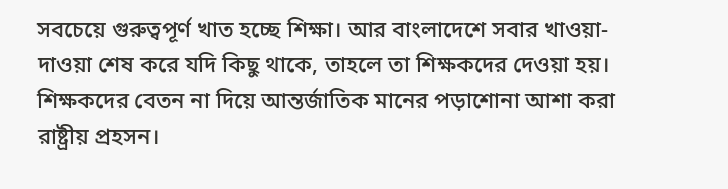সবচেয়ে গুরুত্বপূর্ণ খাত হচ্ছে শিক্ষা। আর বাংলাদেশে সবার খাওয়া-দাওয়া শেষ করে যদি কিছু থাকে, তাহলে তা শিক্ষকদের দেওয়া হয়। শিক্ষকদের বেতন না দিয়ে আন্তর্জাতিক মানের পড়াশোনা আশা করা রাষ্ট্রীয় প্রহসন।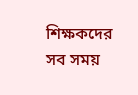শিক্ষকদের সব সময়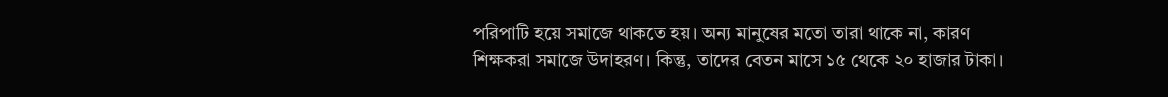পরিপাটি হয়ে সমাজে থাকতে হয়। অন্য মানুষের মতো তারা থাকে না, কারণ শিক্ষকরা সমাজে উদাহরণ। কিন্তু, তাদের বেতন মাসে ১৫ থেকে ২০ হাজার টাকা।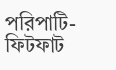পরিপাটি-ফিটফাট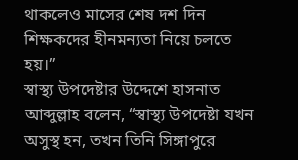থাকলেও মাসের শেষ দশ দিন শিক্ষকদের হীনমন্যতা নিয়ে চলতে হয়।”
স্বাস্থ্য উপদেষ্টার উদ্দেশে হাসনাত আব্দুল্লাহ বলেন, “স্বাস্থ্য উপদেষ্টা যখন অসুস্থ হন, তখন তিনি সিঙ্গাপুরে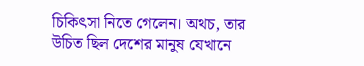চিকিৎসা নিতে গেলেন। অথচ, তার উচিত ছিল দেশের মানুষ যেখানে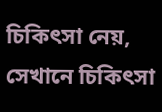চিকিৎসা নেয়, সেখানে চিকিৎসা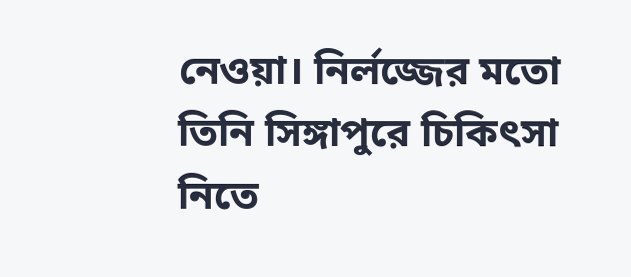নেওয়া। নির্লজ্জের মতো তিনি সিঙ্গাপুরে চিকিৎসা নিতে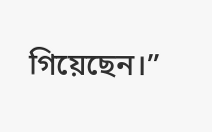গিয়েছেন।”